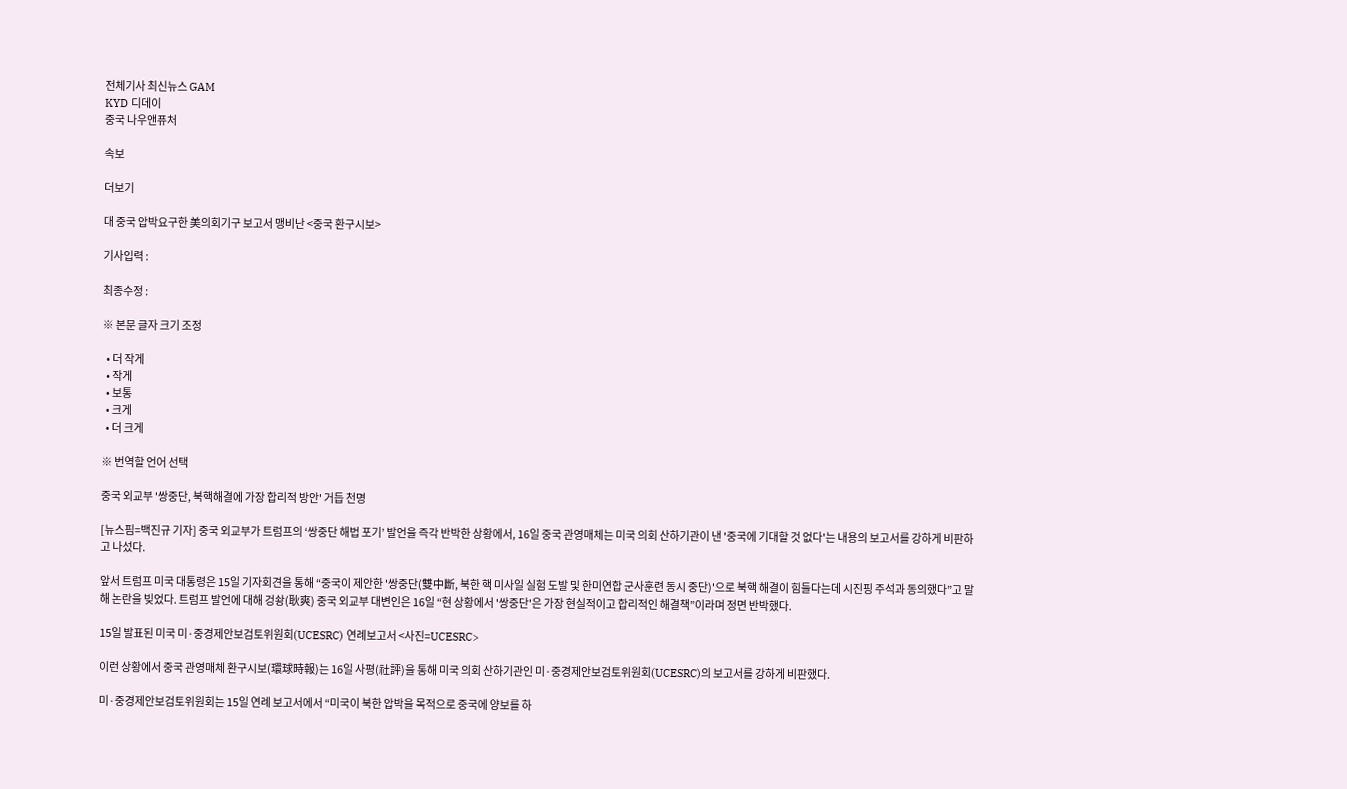전체기사 최신뉴스 GAM
KYD 디데이
중국 나우앤퓨처

속보

더보기

대 중국 압박요구한 美의회기구 보고서 맹비난 <중국 환구시보>

기사입력 :

최종수정 :

※ 본문 글자 크기 조정

  • 더 작게
  • 작게
  • 보통
  • 크게
  • 더 크게

※ 번역할 언어 선택

중국 외교부 '쌍중단, 북핵해결에 가장 합리적 방안' 거듭 천명

[뉴스핌=백진규 기자] 중국 외교부가 트럼프의 ‘쌍중단 해법 포기’ 발언을 즉각 반박한 상황에서, 16일 중국 관영매체는 미국 의회 산하기관이 낸 '중국에 기대할 것 없다'는 내용의 보고서를 강하게 비판하고 나섰다.

앞서 트럼프 미국 대통령은 15일 기자회견을 통해 “중국이 제안한 '쌍중단(雙中斷, 북한 핵 미사일 실험 도발 및 한미연합 군사훈련 동시 중단)'으로 북핵 해결이 힘들다는데 시진핑 주석과 동의했다”고 말해 논란을 빚었다. 트럼프 발언에 대해 겅솽(耿爽) 중국 외교부 대변인은 16일 “현 상황에서 '쌍중단'은 가장 현실적이고 합리적인 해결책”이라며 정면 반박했다.

15일 발표된 미국 미·중경제안보검토위원회(UCESRC) 연례보고서 <사진=UCESRC>

이런 상황에서 중국 관영매체 환구시보(環球時報)는 16일 사평(社評)을 통해 미국 의회 산하기관인 미·중경제안보검토위원회(UCESRC)의 보고서를 강하게 비판했다.

미·중경제안보검토위원회는 15일 연례 보고서에서 “미국이 북한 압박을 목적으로 중국에 양보를 하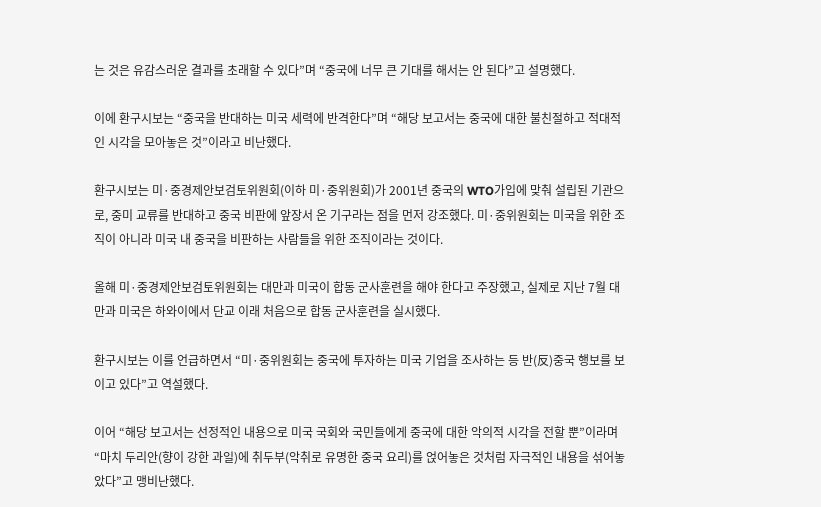는 것은 유감스러운 결과를 초래할 수 있다”며 “중국에 너무 큰 기대를 해서는 안 된다”고 설명했다.

이에 환구시보는 “중국을 반대하는 미국 세력에 반격한다”며 “해당 보고서는 중국에 대한 불친절하고 적대적인 시각을 모아놓은 것”이라고 비난했다.

환구시보는 미·중경제안보검토위원회(이하 미·중위원회)가 2001년 중국의 WTO가입에 맞춰 설립된 기관으로, 중미 교류를 반대하고 중국 비판에 앞장서 온 기구라는 점을 먼저 강조했다. 미·중위원회는 미국을 위한 조직이 아니라 미국 내 중국을 비판하는 사람들을 위한 조직이라는 것이다.

올해 미·중경제안보검토위원회는 대만과 미국이 합동 군사훈련을 해야 한다고 주장했고, 실제로 지난 7월 대만과 미국은 하와이에서 단교 이래 처음으로 합동 군사훈련을 실시했다.

환구시보는 이를 언급하면서 “미·중위원회는 중국에 투자하는 미국 기업을 조사하는 등 반(反)중국 행보를 보이고 있다”고 역설했다.

이어 “해당 보고서는 선정적인 내용으로 미국 국회와 국민들에게 중국에 대한 악의적 시각을 전할 뿐”이라며 “마치 두리안(향이 강한 과일)에 취두부(악취로 유명한 중국 요리)를 얹어놓은 것처럼 자극적인 내용을 섞어놓았다”고 맹비난했다.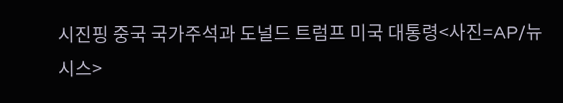시진핑 중국 국가주석과 도널드 트럼프 미국 대통령<사진=AP/뉴시스>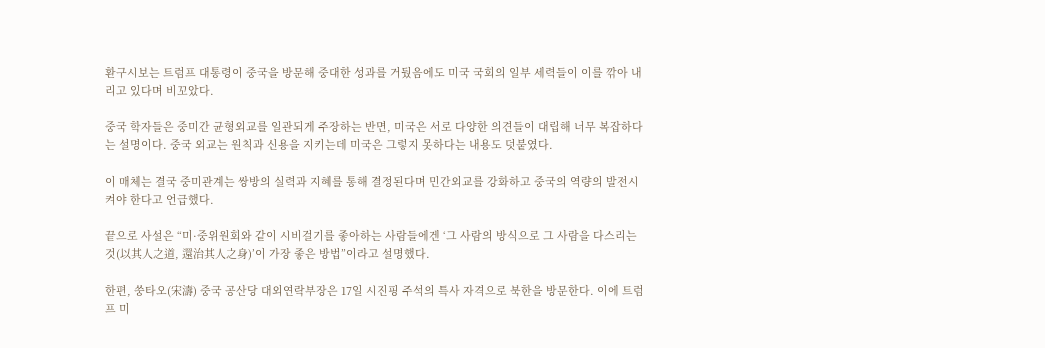환구시보는 트럼프 대통령이 중국을 방문해 중대한 성과를 거뒀음에도 미국 국회의 일부 세력들이 이를 깎아 내리고 있다며 비꼬았다.

중국 학자들은 중미간 균형외교를 일관되게 주장하는 반면, 미국은 서로 다양한 의견들이 대립해 너무 복잡하다는 설명이다. 중국 외교는 원칙과 신용을 지키는데 미국은 그렇지 못하다는 내용도 덧붙였다.

이 매체는 결국 중미관계는 쌍방의 실력과 지혜를 통해 결정된다며 민간외교를 강화하고 중국의 역량의 발전시켜야 한다고 언급했다.

끝으로 사설은 “미·중위원회와 같이 시비걸기를 좋아하는 사람들에겐 ‘그 사람의 방식으로 그 사람을 다스리는 것(以其人之道, 還治其人之身)’이 가장 좋은 방법”이라고 설명했다.

한편, 쑹타오(宋濤) 중국 공산당 대외연락부장은 17일 시진핑 주석의 특사 자격으로 북한을 방문한다. 이에 트럼프 미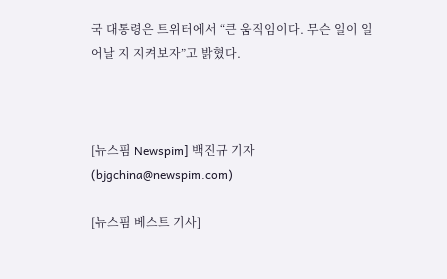국 대통령은 트위터에서 “큰 움직임이다. 무슨 일이 일어날 지 지켜보자”고 밝혔다.



[뉴스핌 Newspim] 백진규 기자 (bjgchina@newspim.com)

[뉴스핌 베스트 기사]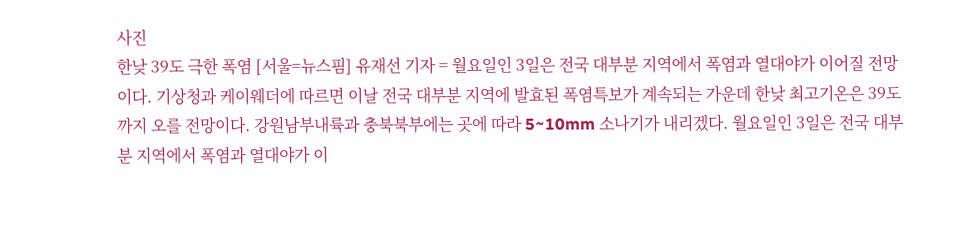사진
한낮 39도 극한 폭염 [서울=뉴스핌] 유재선 기자 = 월요일인 3일은 전국 대부분 지역에서 폭염과 열대야가 이어질 전망이다. 기상청과 케이웨더에 따르면 이날 전국 대부분 지역에 발효된 폭염특보가 계속되는 가운데 한낮 최고기온은 39도까지 오를 전망이다. 강원남부내륙과 충북북부에는 곳에 따라 5~10mm 소나기가 내리겠다. 월요일인 3일은 전국 대부분 지역에서 폭염과 열대야가 이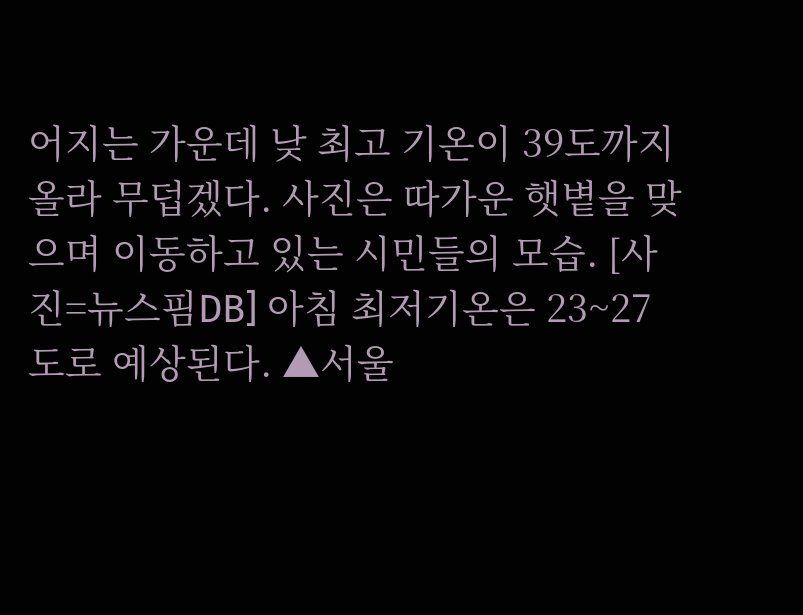어지는 가운데 낮 최고 기온이 39도까지 올라 무덥겠다. 사진은 따가운 햇볕을 맞으며 이동하고 있는 시민들의 모습. [사진=뉴스핌DB] 아침 최저기온은 23~27도로 예상된다. ▲서울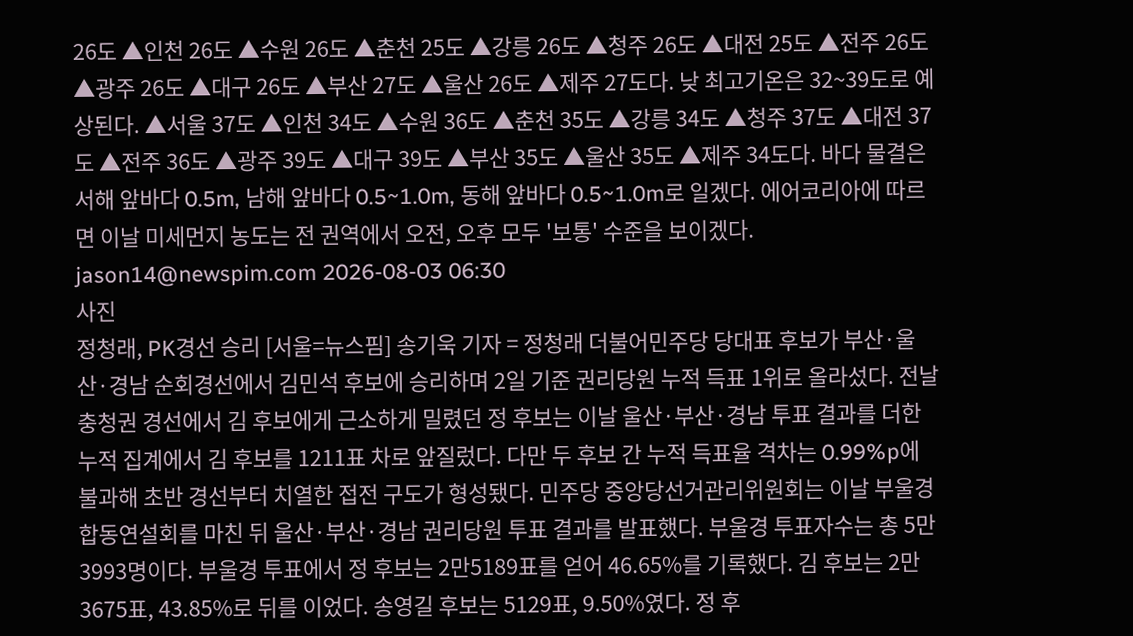26도 ▲인천 26도 ▲수원 26도 ▲춘천 25도 ▲강릉 26도 ▲청주 26도 ▲대전 25도 ▲전주 26도 ▲광주 26도 ▲대구 26도 ▲부산 27도 ▲울산 26도 ▲제주 27도다. 낮 최고기온은 32~39도로 예상된다. ▲서울 37도 ▲인천 34도 ▲수원 36도 ▲춘천 35도 ▲강릉 34도 ▲청주 37도 ▲대전 37도 ▲전주 36도 ▲광주 39도 ▲대구 39도 ▲부산 35도 ▲울산 35도 ▲제주 34도다. 바다 물결은 서해 앞바다 0.5m, 남해 앞바다 0.5~1.0m, 동해 앞바다 0.5~1.0m로 일겠다. 에어코리아에 따르면 이날 미세먼지 농도는 전 권역에서 오전, 오후 모두 '보통' 수준을 보이겠다. jason14@newspim.com 2026-08-03 06:30
사진
정청래, PK경선 승리 [서울=뉴스핌] 송기욱 기자 = 정청래 더불어민주당 당대표 후보가 부산·울산·경남 순회경선에서 김민석 후보에 승리하며 2일 기준 권리당원 누적 득표 1위로 올라섰다. 전날 충청권 경선에서 김 후보에게 근소하게 밀렸던 정 후보는 이날 울산·부산·경남 투표 결과를 더한 누적 집계에서 김 후보를 1211표 차로 앞질렀다. 다만 두 후보 간 누적 득표율 격차는 0.99%p에 불과해 초반 경선부터 치열한 접전 구도가 형성됐다. 민주당 중앙당선거관리위원회는 이날 부울경 합동연설회를 마친 뒤 울산·부산·경남 권리당원 투표 결과를 발표했다. 부울경 투표자수는 총 5만3993명이다. 부울경 투표에서 정 후보는 2만5189표를 얻어 46.65%를 기록했다. 김 후보는 2만3675표, 43.85%로 뒤를 이었다. 송영길 후보는 5129표, 9.50%였다. 정 후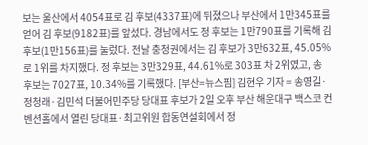보는 울산에서 4054표로 김 후보(4337표)에 뒤졌으나 부산에서 1만345표를 얻어 김 후보(9182표)를 앞섰다. 경남에서도 정 후보는 1만790표를 기록해 김 후보(1만156표)를 눌렀다. 전날 충청권에서는 김 후보가 3만632표, 45.05%로 1위를 차지했다. 정 후보는 3만329표, 44.61%로 303표 차 2위였고, 송 후보는 7027표, 10.34%를 기록했다. [부산=뉴스핌] 김현우 기자 = 송영길·정청래·김민석 더불어민주당 당대표 후보가 2일 오후 부산 해운대구 백스코 컨벤션홀에서 열린 당대표·최고위원 합동연설회에서 정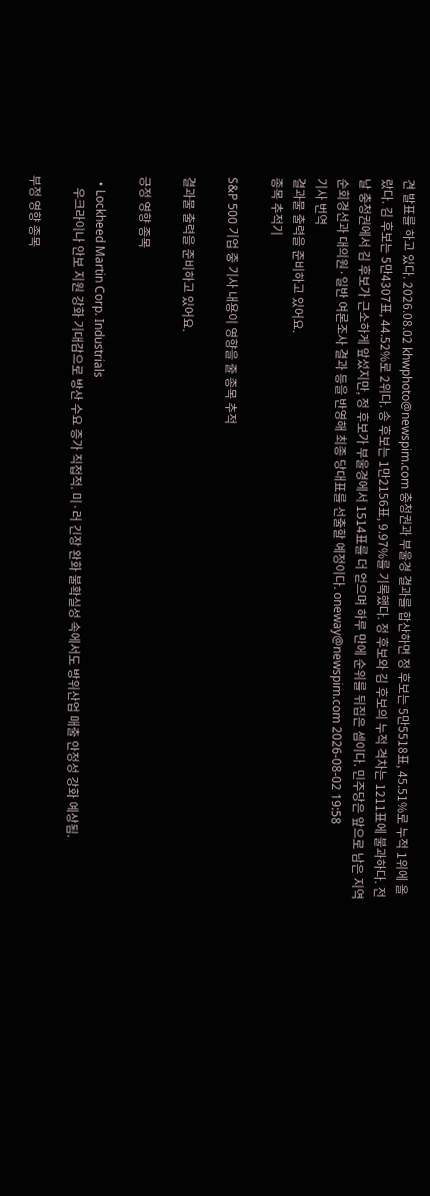견 발표를 하고 있다. 2026.08.02 khwphoto@newspim.com 충청권과 부울경 결과를 합산하면 정 후보는 5만5518표, 45.51%로 누적 1위에 올랐다. 김 후보는 5만4307표, 44.52%로 2위다. 송 후보는 1만2156표, 9.97%를 기록했다. 정 후보와 김 후보의 누적 격차는 1211표에 불과하다. 전날 충청권에서 김 후보가 근소하게 앞섰지만, 정 후보가 부울경에서 1514표를 더 얻으며 하루 만에 순위를 뒤집은 셈이다. 민주당은 앞으로 남은 지역 순회경선과 대의원·일반 여론조사 결과 등을 반영해 최종 당대표를 선출할 예정이다. oneway@newspim.com 2026-08-02 19:58
기사 번역
결과물 출력을 준비하고 있어요.
종목 추적기

S&P 500 기업 중 기사 내용이 영향을 줄 종목 추적

결과물 출력을 준비하고 있어요.

긍정 영향 종목

  • Lockheed Martin Corp. Industrials
    우크라이나 안보 지원 강화 기대감으로 방산 수요 증가 직접적. 미·러 긴장 완화 불확실성 속에서도 방위산업 매출 안정성 강화 예상됨.

부정 영향 종목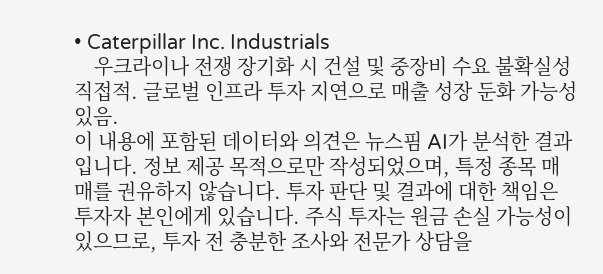• Caterpillar Inc. Industrials
    우크라이나 전쟁 장기화 시 건설 및 중장비 수요 불확실성 직접적. 글로벌 인프라 투자 지연으로 매출 성장 둔화 가능성 있음.
이 내용에 포함된 데이터와 의견은 뉴스핌 AI가 분석한 결과입니다. 정보 제공 목적으로만 작성되었으며, 특정 종목 매매를 권유하지 않습니다. 투자 판단 및 결과에 대한 책임은 투자자 본인에게 있습니다. 주식 투자는 원금 손실 가능성이 있으므로, 투자 전 충분한 조사와 전문가 상담을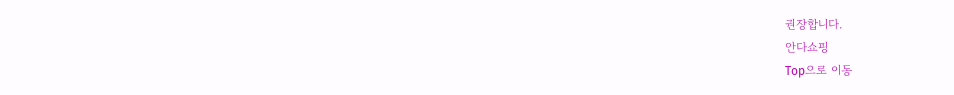권장합니다.
안다쇼핑
Top으로 이동